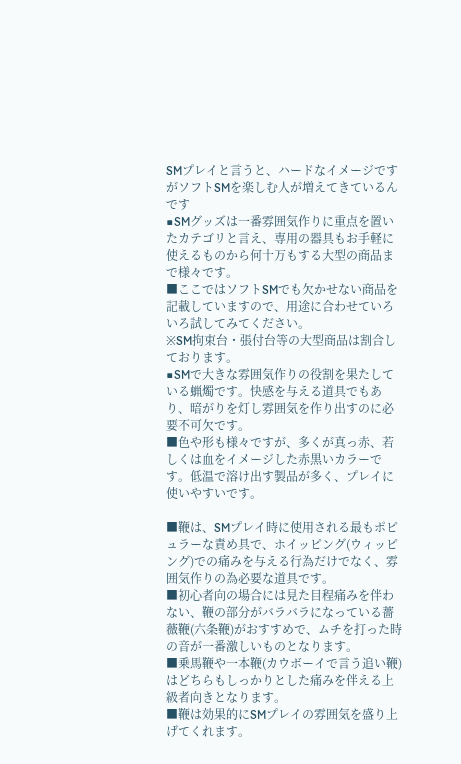SMプレイと言うと、ハードなイメージですがソフトSMを楽しむ人が増えてきているんです
■SMグッズは一番雰囲気作りに重点を置いたカテゴリと言え、専用の器具もお手軽に使えるものから何十万もする大型の商品まで様々です。
■ここではソフトSMでも欠かせない商品を記載していますので、用途に合わせていろいろ試してみてください。
※SM拘束台・張付台等の大型商品は割合しております。
■SMで大きな雰囲気作りの役割を果たしている蝋燭です。快感を与える道具でもあり、暗がりを灯し雰囲気を作り出すのに必要不可欠です。
■色や形も様々ですが、多くが真っ赤、若しくは血をイメージした赤黒いカラーです。低温で溶け出す製品が多く、プレイに使いやすいです。

■鞭は、SMプレイ時に使用される最もポピュラーな責め具で、ホイッピング(ウィッピング)での痛みを与える行為だけでなく、雰囲気作りの為必要な道具です。
■初心者向の場合には見た目程痛みを伴わない、鞭の部分がバラバラになっている薔薇鞭(六条鞭)がおすすめで、ムチを打った時の音が一番激しいものとなります。
■乗馬鞭や一本鞭(カウボーイで言う追い鞭)はどちらもしっかりとした痛みを伴える上級者向きとなります。
■鞭は効果的にSMプレイの雰囲気を盛り上げてくれます。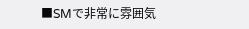■SMで非常に雰囲気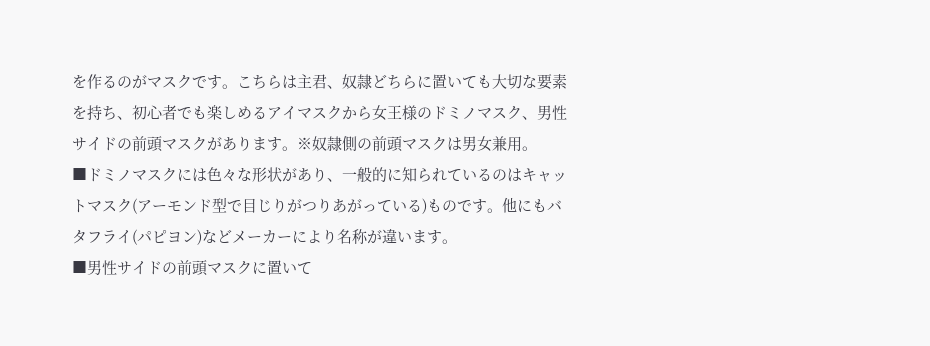を作るのがマスクです。こちらは主君、奴隷どちらに置いても大切な要素を持ち、初心者でも楽しめるアイマスクから女王様のドミノマスク、男性サイドの前頭マスクがあります。※奴隷側の前頭マスクは男女兼用。
■ドミノマスクには色々な形状があり、一般的に知られているのはキャットマスク(アーモンド型で目じりがつりあがっている)ものです。他にもバタフライ(パピヨン)などメーカーにより名称が違います。
■男性サイドの前頭マスクに置いて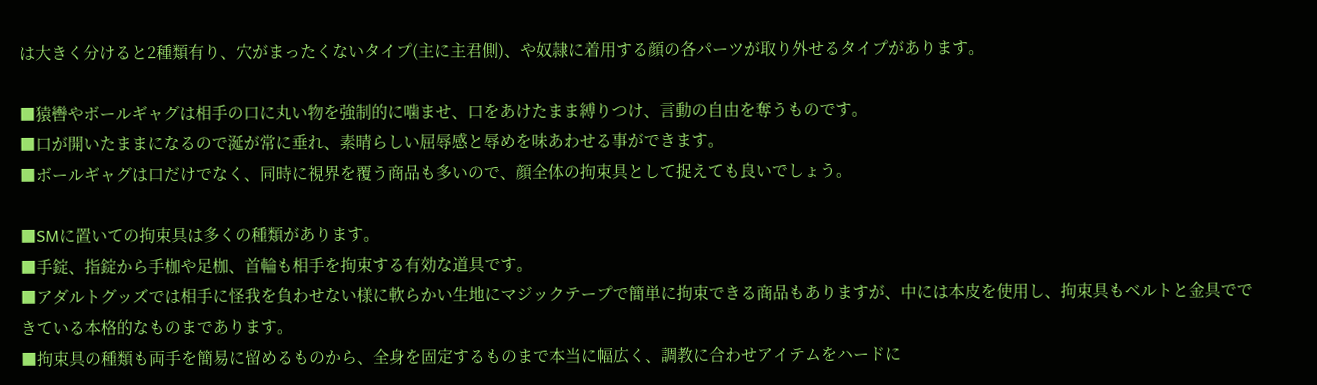は大きく分けると2種類有り、穴がまったくないタイプ(主に主君側)、や奴隷に着用する顔の各パーツが取り外せるタイプがあります。

■猿轡やボールギャグは相手の口に丸い物を強制的に噛ませ、口をあけたまま縛りつけ、言動の自由を奪うものです。
■口が開いたままになるので涎が常に垂れ、素晴らしい屈辱感と辱めを味あわせる事ができます。
■ボールギャグは口だけでなく、同時に視界を覆う商品も多いので、顔全体の拘束具として捉えても良いでしょう。

■SMに置いての拘束具は多くの種類があります。
■手錠、指錠から手枷や足枷、首輪も相手を拘束する有効な道具です。
■アダルトグッズでは相手に怪我を負わせない様に軟らかい生地にマジックテープで簡単に拘束できる商品もありますが、中には本皮を使用し、拘束具もベルトと金具でできている本格的なものまであります。
■拘束具の種類も両手を簡易に留めるものから、全身を固定するものまで本当に幅広く、調教に合わせアイテムをハードに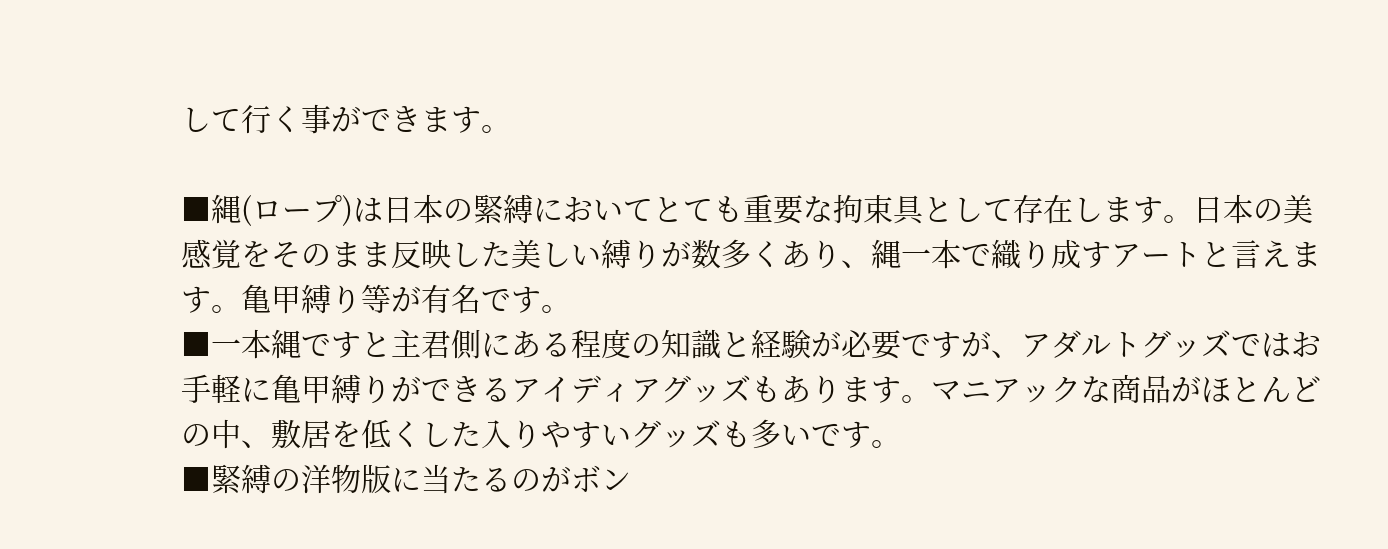して行く事ができます。

■縄(ロープ)は日本の緊縛においてとても重要な拘束具として存在します。日本の美感覚をそのまま反映した美しい縛りが数多くあり、縄一本で織り成すアートと言えます。亀甲縛り等が有名です。
■一本縄ですと主君側にある程度の知識と経験が必要ですが、アダルトグッズではお手軽に亀甲縛りができるアイディアグッズもあります。マニアックな商品がほとんどの中、敷居を低くした入りやすいグッズも多いです。
■緊縛の洋物版に当たるのがボン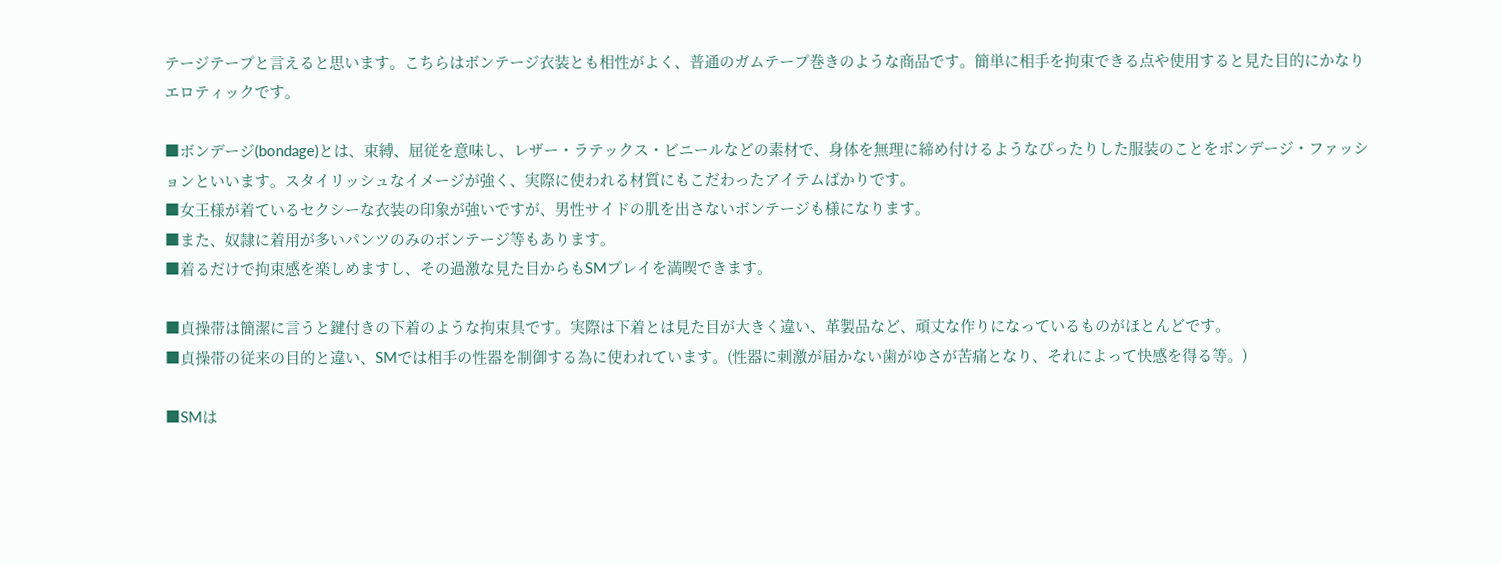テージテープと言えると思います。こちらはボンテージ衣装とも相性がよく、普通のガムテープ巻きのような商品です。簡単に相手を拘束できる点や使用すると見た目的にかなりエロティックです。

■ボンデージ(bondage)とは、束縛、屈従を意味し、レザー・ラテックス・ビニールなどの素材で、身体を無理に締め付けるようなぴったりした服装のことをボンデージ・ファッションといいます。スタイリッシュなイメージが強く、実際に使われる材質にもこだわったアイテムばかりです。
■女王様が着ているセクシーな衣装の印象が強いですが、男性サイドの肌を出さないボンテージも様になります。
■また、奴隷に着用が多いパンツのみのボンテージ等もあります。
■着るだけで拘束感を楽しめますし、その過激な見た目からもSMプレイを満喫できます。

■貞操帯は簡潔に言うと鍵付きの下着のような拘束具です。実際は下着とは見た目が大きく違い、革製品など、頑丈な作りになっているものがほとんどです。
■貞操帯の従来の目的と違い、SMでは相手の性器を制御する為に使われています。(性器に刺激が届かない歯がゆさが苦痛となり、それによって快感を得る等。)

■SMは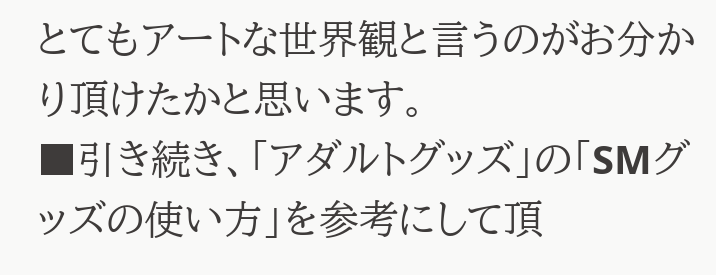とてもアートな世界観と言うのがお分かり頂けたかと思います。
■引き続き、「アダルトグッズ」の「SMグッズの使い方」を参考にして頂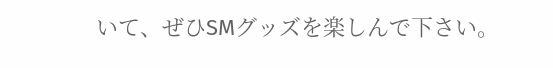いて、ぜひSMグッズを楽しんで下さい。